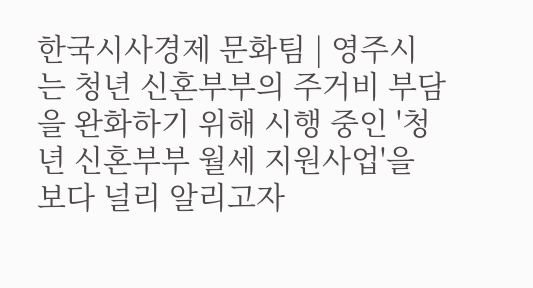한국시사경제 문화팀 | 영주시는 청년 신혼부부의 주거비 부담을 완화하기 위해 시행 중인 '청년 신혼부부 월세 지원사업'을 보다 널리 알리고자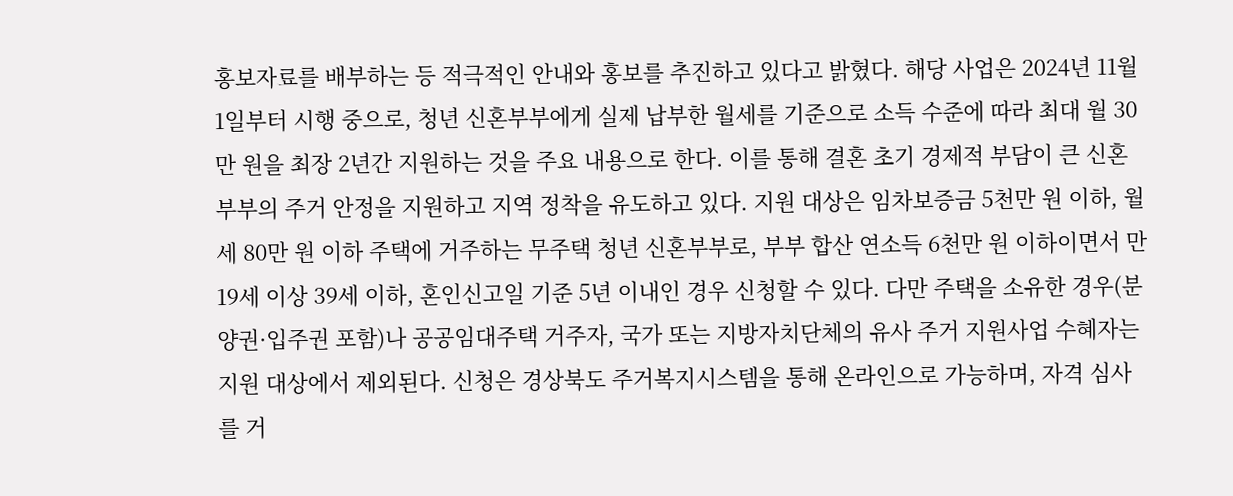홍보자료를 배부하는 등 적극적인 안내와 홍보를 추진하고 있다고 밝혔다. 해당 사업은 2024년 11월 1일부터 시행 중으로, 청년 신혼부부에게 실제 납부한 월세를 기준으로 소득 수준에 따라 최대 월 30만 원을 최장 2년간 지원하는 것을 주요 내용으로 한다. 이를 통해 결혼 초기 경제적 부담이 큰 신혼부부의 주거 안정을 지원하고 지역 정착을 유도하고 있다. 지원 대상은 임차보증금 5천만 원 이하, 월세 80만 원 이하 주택에 거주하는 무주택 청년 신혼부부로, 부부 합산 연소득 6천만 원 이하이면서 만 19세 이상 39세 이하, 혼인신고일 기준 5년 이내인 경우 신청할 수 있다. 다만 주택을 소유한 경우(분양권·입주권 포함)나 공공임대주택 거주자, 국가 또는 지방자치단체의 유사 주거 지원사업 수혜자는 지원 대상에서 제외된다. 신청은 경상북도 주거복지시스템을 통해 온라인으로 가능하며, 자격 심사를 거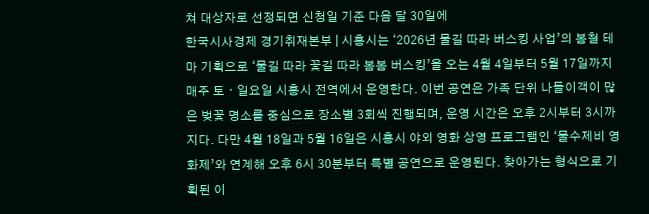쳐 대상자로 선정되면 신청일 기준 다음 달 30일에
한국시사경제 경기취재본부 | 시흥시는 ‘2026년 물길 따라 버스킹 사업’의 봄철 테마 기획으로 ‘물길 따라 꽃길 따라 봄봄 버스킹’을 오는 4월 4일부터 5월 17일까지 매주 토ㆍ일요일 시흥시 전역에서 운영한다. 이번 공연은 가족 단위 나들이객이 많은 벚꽃 명소를 중심으로 장소별 3회씩 진행되며, 운영 시간은 오후 2시부터 3시까지다. 다만 4월 18일과 5월 16일은 시흥시 야외 영화 상영 프로그램인 ‘물수제비 영화제’와 연계해 오후 6시 30분부터 특별 공연으로 운영된다. 찾아가는 형식으로 기획된 이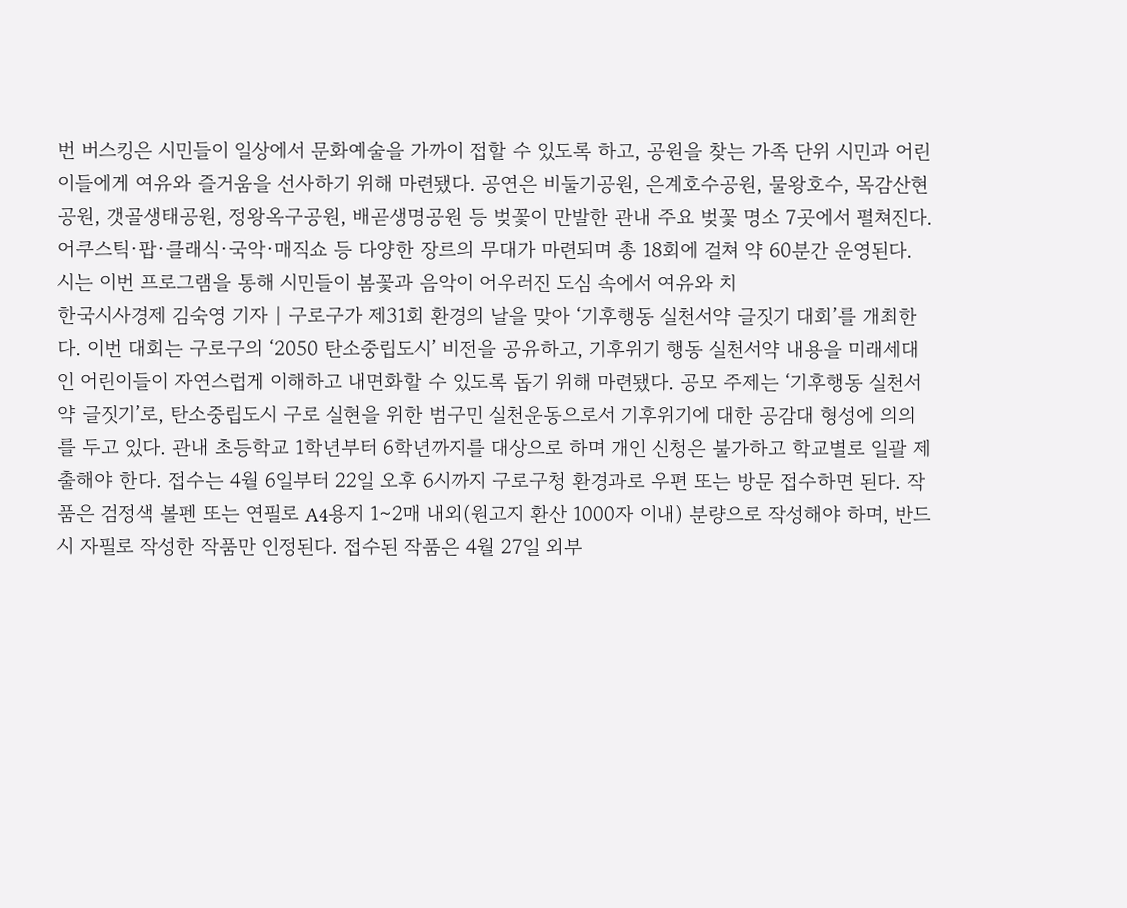번 버스킹은 시민들이 일상에서 문화예술을 가까이 접할 수 있도록 하고, 공원을 찾는 가족 단위 시민과 어린이들에게 여유와 즐거움을 선사하기 위해 마련됐다. 공연은 비둘기공원, 은계호수공원, 물왕호수, 목감산현공원, 갯골생태공원, 정왕옥구공원, 배곧생명공원 등 벚꽃이 만발한 관내 주요 벚꽃 명소 7곳에서 펼쳐진다. 어쿠스틱·팝·클래식·국악·매직쇼 등 다양한 장르의 무대가 마련되며 총 18회에 걸쳐 약 60분간 운영된다. 시는 이번 프로그램을 통해 시민들이 봄꽃과 음악이 어우러진 도심 속에서 여유와 치
한국시사경제 김숙영 기자 | 구로구가 제31회 환경의 날을 맞아 ‘기후행동 실천서약 글짓기 대회’를 개최한다. 이번 대회는 구로구의 ‘2050 탄소중립도시’ 비전을 공유하고, 기후위기 행동 실천서약 내용을 미래세대인 어린이들이 자연스럽게 이해하고 내면화할 수 있도록 돕기 위해 마련됐다. 공모 주제는 ‘기후행동 실천서약 글짓기’로, 탄소중립도시 구로 실현을 위한 범구민 실천운동으로서 기후위기에 대한 공감대 형성에 의의를 두고 있다. 관내 초등학교 1학년부터 6학년까지를 대상으로 하며 개인 신청은 불가하고 학교별로 일괄 제출해야 한다. 접수는 4월 6일부터 22일 오후 6시까지 구로구청 환경과로 우편 또는 방문 접수하면 된다. 작품은 검정색 볼펜 또는 연필로 A4용지 1∼2매 내외(원고지 환산 1000자 이내) 분량으로 작성해야 하며, 반드시 자필로 작성한 작품만 인정된다. 접수된 작품은 4월 27일 외부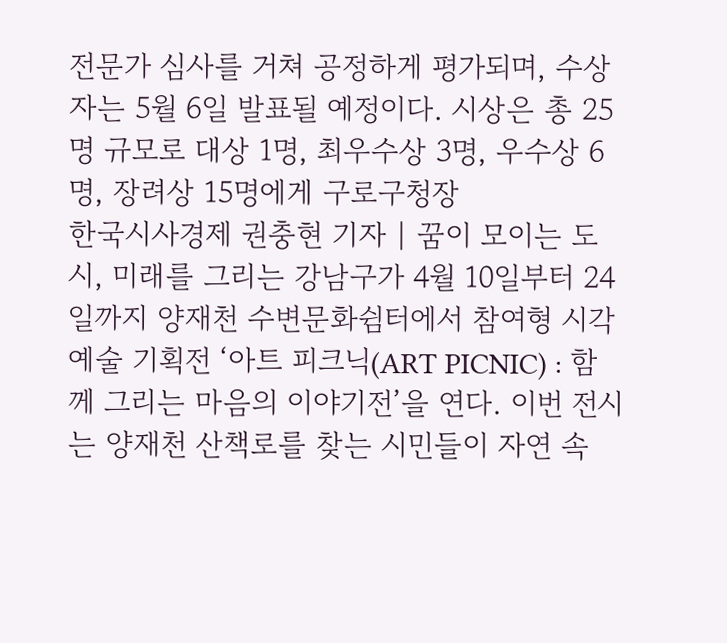전문가 심사를 거쳐 공정하게 평가되며, 수상자는 5월 6일 발표될 예정이다. 시상은 총 25명 규모로 대상 1명, 최우수상 3명, 우수상 6명, 장려상 15명에게 구로구청장
한국시사경제 권충현 기자 | 꿈이 모이는 도시, 미래를 그리는 강남구가 4월 10일부터 24일까지 양재천 수변문화쉼터에서 참여형 시각예술 기획전 ‘아트 피크닉(ART PICNIC) : 함께 그리는 마음의 이야기전’을 연다. 이번 전시는 양재천 산책로를 찾는 시민들이 자연 속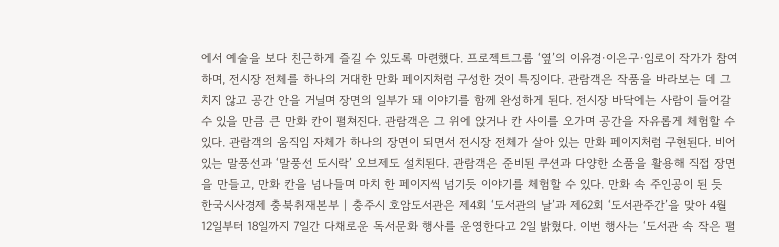에서 예술을 보다 친근하게 즐길 수 있도록 마련했다. 프로젝트그룹 ‘옆’의 이유경·이은구·임로이 작가가 참여하며, 전시장 전체를 하나의 거대한 만화 페이지처럼 구성한 것이 특징이다. 관람객은 작품을 바라보는 데 그치지 않고 공간 안을 거닐며 장면의 일부가 돼 이야기를 함께 완성하게 된다. 전시장 바닥에는 사람이 들어갈 수 있을 만큼 큰 만화 칸이 펼쳐진다. 관람객은 그 위에 앉거나 칸 사이를 오가며 공간을 자유롭게 체험할 수 있다. 관람객의 움직임 자체가 하나의 장면이 되면서 전시장 전체가 살아 있는 만화 페이지처럼 구현된다. 비어 있는 말풍선과 ‘말풍선 도시락’ 오브제도 설치된다. 관람객은 준비된 쿠션과 다양한 소품을 활용해 직접 장면을 만들고, 만화 칸을 넘나들며 마치 한 페이지씩 넘기듯 이야기를 체험할 수 있다. 만화 속 주인공이 된 듯
한국시사경제 충북취재본부 | 충주시 호암도서관은 제4회 ‘도서관의 날’과 제62회 ‘도서관주간’을 맞아 4월 12일부터 18일까지 7일간 다채로운 독서문화 행사를 운영한다고 2일 밝혔다. 이번 행사는 ‘도서관 속 작은 펼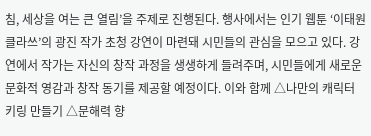침, 세상을 여는 큰 열림’을 주제로 진행된다. 행사에서는 인기 웹툰 ‘이태원 클라쓰’의 광진 작가 초청 강연이 마련돼 시민들의 관심을 모으고 있다. 강연에서 작가는 자신의 창작 과정을 생생하게 들려주며, 시민들에게 새로운 문화적 영감과 창작 동기를 제공할 예정이다. 이와 함께 △나만의 캐릭터 키링 만들기 △문해력 향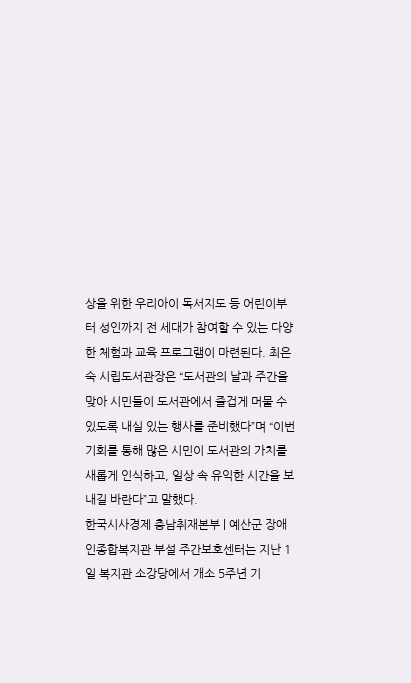상을 위한 우리아이 독서지도 등 어린이부터 성인까지 전 세대가 참여할 수 있는 다양한 체험과 교육 프로그램이 마련된다. 최은숙 시립도서관장은 “도서관의 날과 주간을 맞아 시민들이 도서관에서 즐겁게 머물 수 있도록 내실 있는 행사를 준비했다”며 “이번 기회를 통해 많은 시민이 도서관의 가치를 새롭게 인식하고, 일상 속 유익한 시간을 보내길 바란다”고 말했다.
한국시사경제 충남취재본부 | 예산군 장애인종합복지관 부설 주간보호센터는 지난 1일 복지관 소강당에서 개소 5주년 기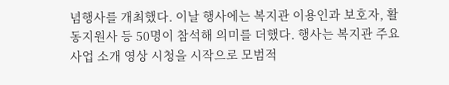념행사를 개최했다. 이날 행사에는 복지관 이용인과 보호자, 활동지원사 등 50명이 참석해 의미를 더했다. 행사는 복지관 주요 사업 소개 영상 시청을 시작으로 모범적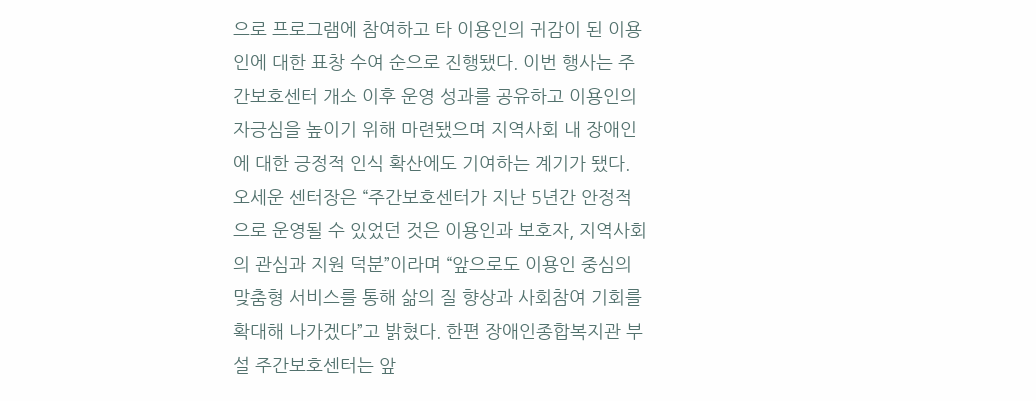으로 프로그램에 참여하고 타 이용인의 귀감이 된 이용인에 대한 표창 수여 순으로 진행됐다. 이번 행사는 주간보호센터 개소 이후 운영 성과를 공유하고 이용인의 자긍심을 높이기 위해 마련됐으며 지역사회 내 장애인에 대한 긍정적 인식 확산에도 기여하는 계기가 됐다. 오세운 센터장은 “주간보호센터가 지난 5년간 안정적으로 운영될 수 있었던 것은 이용인과 보호자, 지역사회의 관심과 지원 덕분”이라며 “앞으로도 이용인 중심의 맞춤형 서비스를 통해 삶의 질 향상과 사회참여 기회를 확대해 나가겠다”고 밝혔다. 한편 장애인종합복지관 부설 주간보호센터는 앞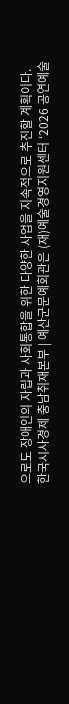으로도 장애인의 자립과 사회통합을 위한 다양한 사업을 지속적으로 추진할 계획이다.
한국시사경제 충남취재본부 | 예산군문예회관은 (재)예술경영지원센터 ‘2026 공연예술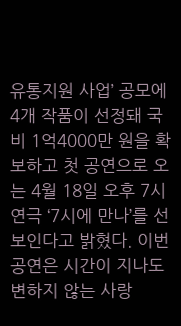유통지원 사업’ 공모에 4개 작품이 선정돼 국비 1억4000만 원을 확보하고 첫 공연으로 오는 4월 18일 오후 7시 연극 ‘7시에 만나’를 선보인다고 밝혔다. 이번 공연은 시간이 지나도 변하지 않는 사랑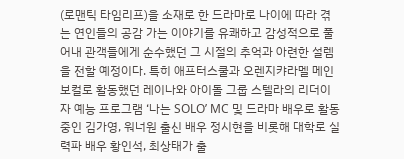(로맨틱 타임리프)을 소재로 한 드라마로 나이에 따라 겪는 연인들의 공감 가는 이야기를 유쾌하고 감성적으로 풀어내 관객들에게 순수했던 그 시절의 추억과 아련한 설렘을 전할 예정이다. 특히 애프터스쿨과 오렌지캬라멜 메인보컬로 활동했던 레이나와 아이돌 그룹 스텔라의 리더이자 예능 프로그램 ‘나는 SOLO’ MC 및 드라마 배우로 활동 중인 김가영, 워너원 출신 배우 정시현을 비롯해 대학로 실력파 배우 황인석, 최상태가 출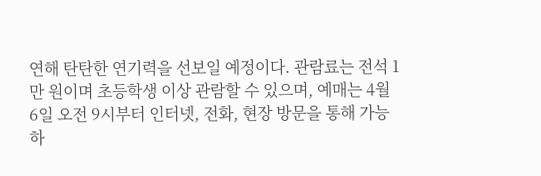연해 탄탄한 연기력을 선보일 예정이다. 관람료는 전석 1만 원이며 초등학생 이상 관람할 수 있으며, 예매는 4월 6일 오전 9시부터 인터넷, 전화, 현장 방문을 통해 가능하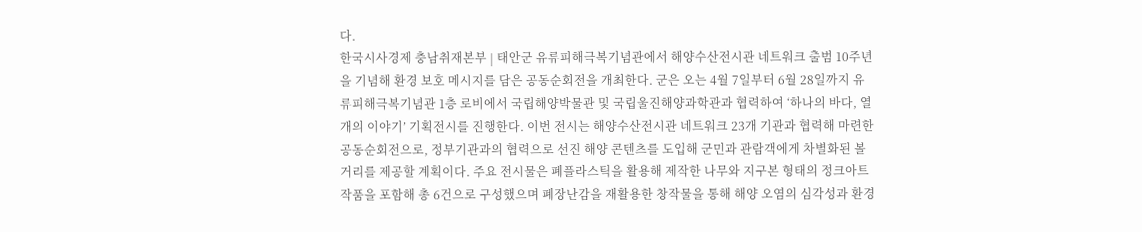다.
한국시사경제 충남취재본부 | 태안군 유류피해극복기념관에서 해양수산전시관 네트워크 출범 10주년을 기념해 환경 보호 메시지를 담은 공동순회전을 개최한다. 군은 오는 4월 7일부터 6월 28일까지 유류피해극복기념관 1층 로비에서 국립해양박물관 및 국립울진해양과학관과 협력하여 ‘하나의 바다, 열 개의 이야기’ 기획전시를 진행한다. 이번 전시는 해양수산전시관 네트워크 23개 기관과 협력해 마련한 공동순회전으로, 정부기관과의 협력으로 선진 해양 콘텐츠를 도입해 군민과 관람객에게 차별화된 볼거리를 제공할 계획이다. 주요 전시물은 폐플라스틱을 활용해 제작한 나무와 지구본 형태의 정크아트 작품을 포함해 총 6건으로 구성했으며 폐장난감을 재활용한 창작물을 통해 해양 오염의 심각성과 환경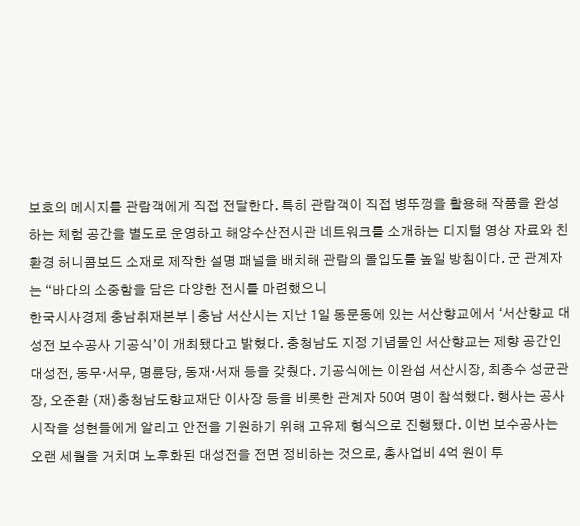보호의 메시지를 관람객에게 직접 전달한다. 특히 관람객이 직접 병뚜껑을 활용해 작품을 완성하는 체험 공간을 별도로 운영하고 해양수산전시관 네트워크를 소개하는 디지털 영상 자료와 친환경 허니콤보드 소재로 제작한 설명 패널을 배치해 관람의 몰입도를 높일 방침이다. 군 관계자는 “바다의 소중함을 담은 다양한 전시를 마련했으니
한국시사경제 충남취재본부 | 충남 서산시는 지난 1일 동문동에 있는 서산향교에서 ‘서산향교 대성전 보수공사 기공식’이 개최됐다고 밝혔다. 충청남도 지정 기념물인 서산향교는 제향 공간인 대성전, 동무·서무, 명륜당, 동재·서재 등을 갖췄다. 기공식에는 이완섭 서산시장, 최종수 성균관장, 오준환 (재)충청남도향교재단 이사장 등을 비롯한 관계자 50여 명이 참석했다. 행사는 공사 시작을 성현들에게 알리고 안전을 기원하기 위해 고유제 형식으로 진행됐다. 이번 보수공사는 오랜 세월을 거치며 노후화된 대성전을 전면 정비하는 것으로, 총사업비 4억 원이 투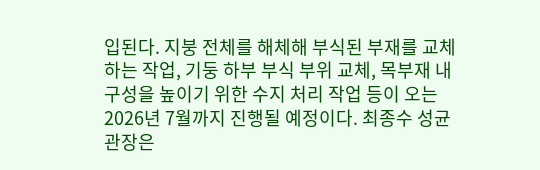입된다. 지붕 전체를 해체해 부식된 부재를 교체하는 작업, 기둥 하부 부식 부위 교체, 목부재 내구성을 높이기 위한 수지 처리 작업 등이 오는 2026년 7월까지 진행될 예정이다. 최종수 성균관장은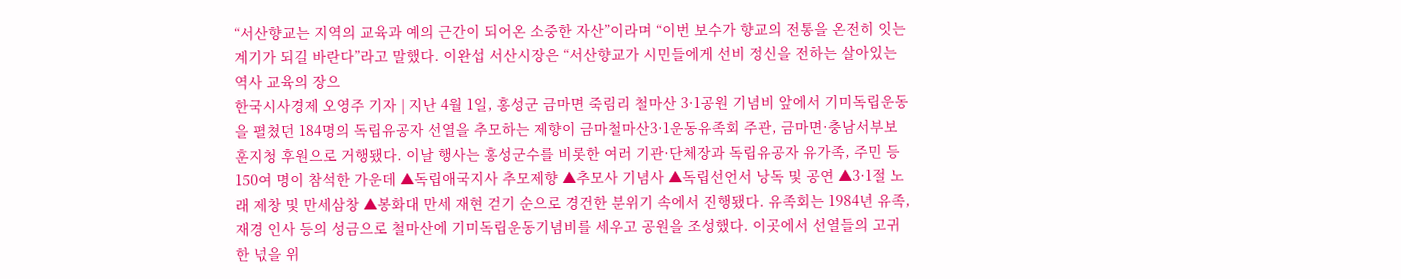“서산향교는 지역의 교육과 예의 근간이 되어온 소중한 자산”이라며 “이번 보수가 향교의 전통을 온전히 잇는 계기가 되길 바란다”라고 말했다. 이완섭 서산시장은 “서산향교가 시민들에게 선비 정신을 전하는 살아있는 역사 교육의 장으
한국시사경제 오영주 기자 | 지난 4월 1일, 홍성군 금마면 죽림리 철마산 3·1공원 기념비 앞에서 기미독립운동을 펼쳤던 184명의 독립유공자 선열을 추모하는 제향이 금마철마산3·1운동유족회 주관, 금마면·충남서부보훈지청 후원으로 거행됐다. 이날 행사는 홍성군수를 비롯한 여러 기관·단체장과 독립유공자 유가족, 주민 등 150여 명이 참석한 가운데 ▲독립애국지사 추모제향 ▲추모사 기념사 ▲독립선언서 낭독 및 공연 ▲3·1절 노래 제창 및 만세삼창 ▲봉화대 만세 재현 걷기 순으로 경건한 분위기 속에서 진행됐다. 유족회는 1984년 유족, 재경 인사 등의 성금으로 철마산에 기미독립운동기념비를 세우고 공원을 조성했다. 이곳에서 선열들의 고귀한 넋을 위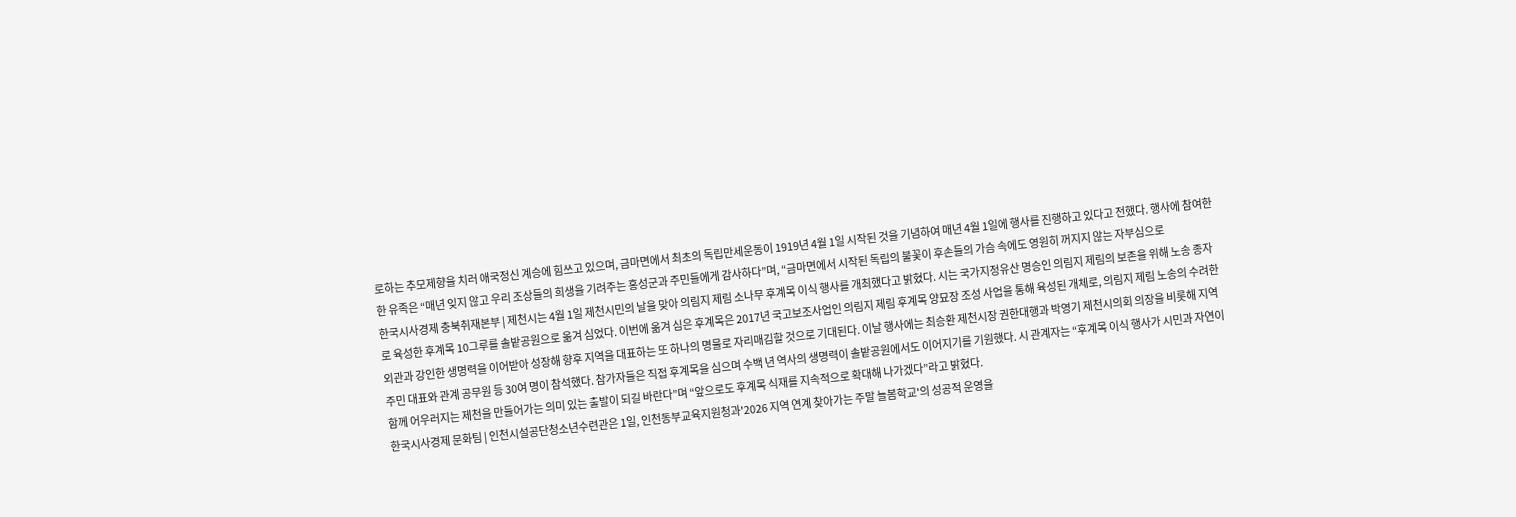로하는 추모제향을 치러 애국정신 계승에 힘쓰고 있으며, 금마면에서 최초의 독립만세운동이 1919년 4월 1일 시작된 것을 기념하여 매년 4월 1일에 행사를 진행하고 있다고 전했다. 행사에 참여한 한 유족은 “매년 잊지 않고 우리 조상들의 희생을 기려주는 홍성군과 주민들에게 감사하다”며, “금마면에서 시작된 독립의 불꽃이 후손들의 가슴 속에도 영원히 꺼지지 않는 자부심으로
한국시사경제 충북취재본부 | 제천시는 4월 1일 제천시민의 날을 맞아 의림지 제림 소나무 후계목 이식 행사를 개최했다고 밝혔다. 시는 국가지정유산 명승인 의림지 제림의 보존을 위해 노송 종자로 육성한 후계목 10그루를 솔밭공원으로 옮겨 심었다. 이번에 옮겨 심은 후계목은 2017년 국고보조사업인 의림지 제림 후계목 양묘장 조성 사업을 통해 육성된 개체로, 의림지 제림 노송의 수려한 외관과 강인한 생명력을 이어받아 성장해 향후 지역을 대표하는 또 하나의 명물로 자리매김할 것으로 기대된다. 이날 행사에는 최승환 제천시장 권한대행과 박영기 제천시의회 의장을 비롯해 지역 주민 대표와 관계 공무원 등 30여 명이 참석했다. 참가자들은 직접 후계목을 심으며 수백 년 역사의 생명력이 솔밭공원에서도 이어지기를 기원했다. 시 관계자는 “후계목 이식 행사가 시민과 자연이 함께 어우러지는 제천을 만들어가는 의미 있는 출발이 되길 바란다”며 “앞으로도 후계목 식재를 지속적으로 확대해 나가겠다”라고 밝혔다.
한국시사경제 문화팀 | 인천시설공단청소년수련관은 1일, 인천동부교육지원청과'2026 지역 연계 찾아가는 주말 늘봄학교'의 성공적 운영을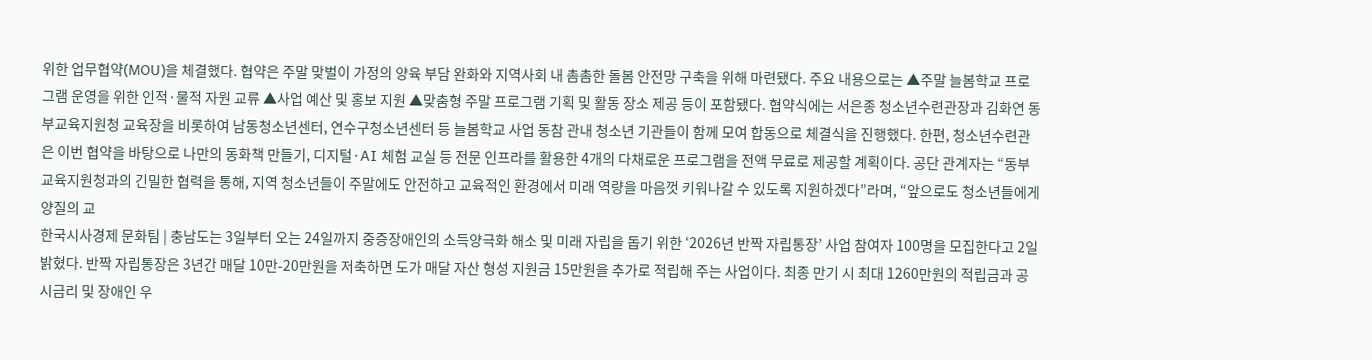위한 업무협약(MOU)을 체결했다. 협약은 주말 맞벌이 가정의 양육 부담 완화와 지역사회 내 촘촘한 돌봄 안전망 구축을 위해 마련됐다. 주요 내용으로는 ▲주말 늘봄학교 프로그램 운영을 위한 인적·물적 자원 교류 ▲사업 예산 및 홍보 지원 ▲맞춤형 주말 프로그램 기획 및 활동 장소 제공 등이 포함됐다. 협약식에는 서은종 청소년수련관장과 김화연 동부교육지원청 교육장을 비롯하여 남동청소년센터, 연수구청소년센터 등 늘봄학교 사업 동참 관내 청소년 기관들이 함께 모여 합동으로 체결식을 진행했다. 한편, 청소년수련관은 이번 협약을 바탕으로 나만의 동화책 만들기, 디지털·AI 체험 교실 등 전문 인프라를 활용한 4개의 다채로운 프로그램을 전액 무료로 제공할 계획이다. 공단 관계자는 “동부교육지원청과의 긴밀한 협력을 통해, 지역 청소년들이 주말에도 안전하고 교육적인 환경에서 미래 역량을 마음껏 키워나갈 수 있도록 지원하겠다”라며, “앞으로도 청소년들에게 양질의 교
한국시사경제 문화팀 | 충남도는 3일부터 오는 24일까지 중증장애인의 소득양극화 해소 및 미래 자립을 돕기 위한 ‘2026년 반짝 자립통장’ 사업 참여자 100명을 모집한다고 2일 밝혔다. 반짝 자립통장은 3년간 매달 10만-20만원을 저축하면 도가 매달 자산 형성 지원금 15만원을 추가로 적립해 주는 사업이다. 최종 만기 시 최대 1260만원의 적립금과 공시금리 및 장애인 우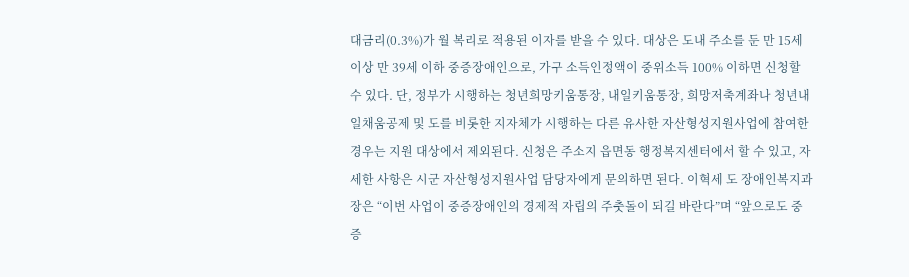대금리(0.3%)가 월 복리로 적용된 이자를 받을 수 있다. 대상은 도내 주소를 둔 만 15세 이상 만 39세 이하 중증장애인으로, 가구 소득인정액이 중위소득 100% 이하면 신청할 수 있다. 단, 정부가 시행하는 청년희망키움통장, 내일키움통장, 희망저축계좌나 청년내일채움공제 및 도를 비롯한 지자체가 시행하는 다른 유사한 자산형성지원사업에 참여한 경우는 지원 대상에서 제외된다. 신청은 주소지 읍면동 행정복지센터에서 할 수 있고, 자세한 사항은 시군 자산형성지원사업 담당자에게 문의하면 된다. 이혁세 도 장애인복지과장은 “이번 사업이 중증장애인의 경제적 자립의 주춧돌이 되길 바란다”며 “앞으로도 중증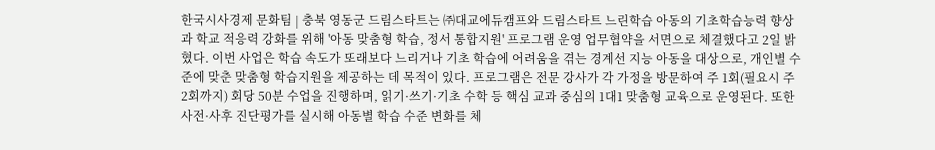한국시사경제 문화팀 | 충북 영동군 드림스타트는 ㈜대교에듀캠프와 드림스타트 느린학습 아동의 기초학습능력 향상과 학교 적응력 강화를 위해 '아동 맞춤형 학습, 정서 통합지원' 프로그램 운영 업무협약을 서면으로 체결했다고 2일 밝혔다. 이번 사업은 학습 속도가 또래보다 느리거나 기초 학습에 어려움을 겪는 경계선 지능 아동을 대상으로, 개인별 수준에 맞춘 맞춤형 학습지원을 제공하는 데 목적이 있다. 프로그램은 전문 강사가 각 가정을 방문하여 주 1회(필요시 주 2회까지) 회당 50분 수업을 진행하며, 읽기·쓰기·기초 수학 등 핵심 교과 중심의 1대1 맞춤형 교육으로 운영된다. 또한 사전·사후 진단평가를 실시해 아동별 학습 수준 변화를 체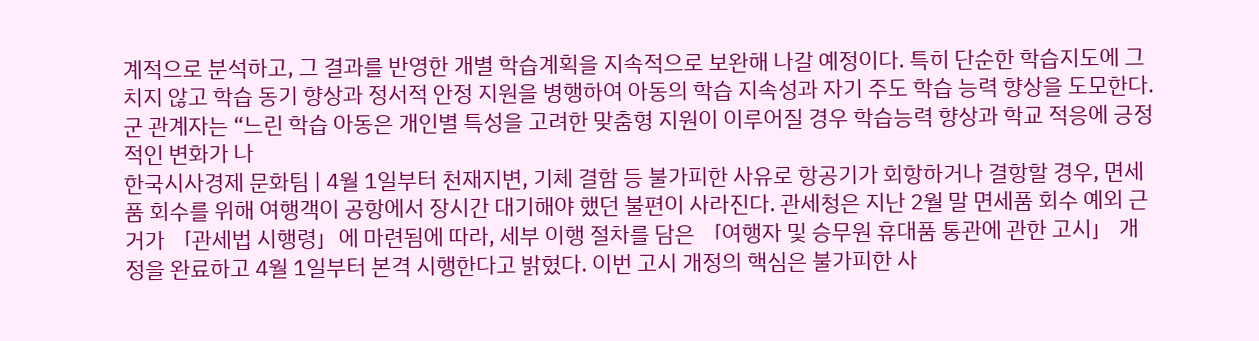계적으로 분석하고, 그 결과를 반영한 개별 학습계획을 지속적으로 보완해 나갈 예정이다. 특히 단순한 학습지도에 그치지 않고 학습 동기 향상과 정서적 안정 지원을 병행하여 아동의 학습 지속성과 자기 주도 학습 능력 향상을 도모한다. 군 관계자는 “느린 학습 아동은 개인별 특성을 고려한 맞춤형 지원이 이루어질 경우 학습능력 향상과 학교 적응에 긍정적인 변화가 나
한국시사경제 문화팀 | 4월 1일부터 천재지변, 기체 결함 등 불가피한 사유로 항공기가 회항하거나 결항할 경우, 면세품 회수를 위해 여행객이 공항에서 장시간 대기해야 했던 불편이 사라진다. 관세청은 지난 2월 말 면세품 회수 예외 근거가 「관세법 시행령」에 마련됨에 따라, 세부 이행 절차를 담은 「여행자 및 승무원 휴대품 통관에 관한 고시」 개정을 완료하고 4월 1일부터 본격 시행한다고 밝혔다. 이번 고시 개정의 핵심은 불가피한 사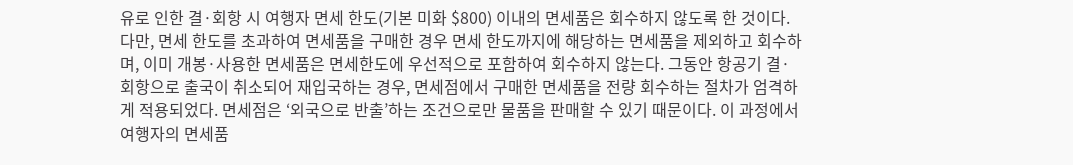유로 인한 결·회항 시 여행자 면세 한도(기본 미화 $800) 이내의 면세품은 회수하지 않도록 한 것이다. 다만, 면세 한도를 초과하여 면세품을 구매한 경우 면세 한도까지에 해당하는 면세품을 제외하고 회수하며, 이미 개봉·사용한 면세품은 면세한도에 우선적으로 포함하여 회수하지 않는다. 그동안 항공기 결·회항으로 출국이 취소되어 재입국하는 경우, 면세점에서 구매한 면세품을 전량 회수하는 절차가 엄격하게 적용되었다. 면세점은 ‘외국으로 반출’하는 조건으로만 물품을 판매할 수 있기 때문이다. 이 과정에서 여행자의 면세품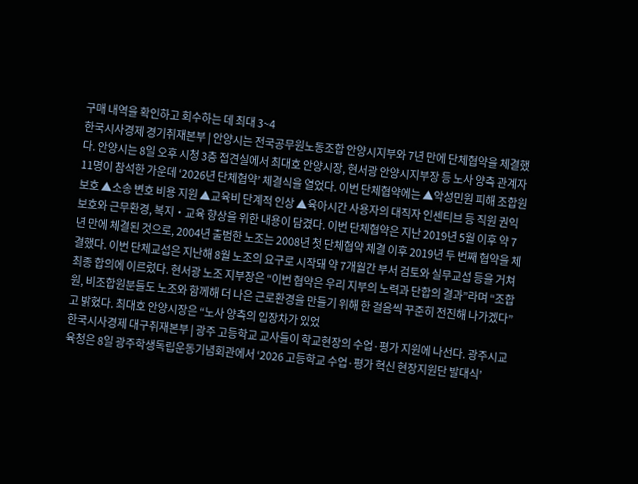구매 내역을 확인하고 회수하는 데 최대 3~4
한국시사경제 경기취재본부 | 안양시는 전국공무원노동조합 안양시지부와 7년 만에 단체협약을 체결했다. 안양시는 8일 오후 시청 3층 접견실에서 최대호 안양시장, 현서광 안양시지부장 등 노사 양측 관계자 11명이 참석한 가운데 ‘2026년 단체협약’ 체결식을 열었다. 이번 단체협약에는 ▲악성민원 피해 조합원 보호 ▲소송 변호 비용 지원 ▲교육비 단계적 인상 ▲육아시간 사용자의 대직자 인센티브 등 직원 권익 보호와 근무환경, 복지・교육 향상을 위한 내용이 담겼다. 이번 단체협약은 지난 2019년 5월 이후 약 7년 만에 체결된 것으로, 2004년 출범한 노조는 2008년 첫 단체협약 체결 이후 2019년 두 번째 협약을 체결했다. 이번 단체교섭은 지난해 8월 노조의 요구로 시작돼 약 7개월간 부서 검토와 실무교섭 등을 거쳐 최종 합의에 이르렀다. 현서광 노조 지부장은 “이번 협약은 우리 지부의 노력과 단합의 결과”라며 “조합원, 비조합원분들도 노조와 함께해 더 나은 근로환경을 만들기 위해 한 걸음씩 꾸준히 전진해 나가겠다”고 밝혔다. 최대호 안양시장은 “노사 양측의 입장차가 있었
한국시사경제 대구취재본부 | 광주 고등학교 교사들이 학교현장의 수업·평가 지원에 나선다. 광주시교육청은 8일 광주학생독립운동기념회관에서 ‘2026 고등학교 수업·평가 혁신 현장지원단 발대식’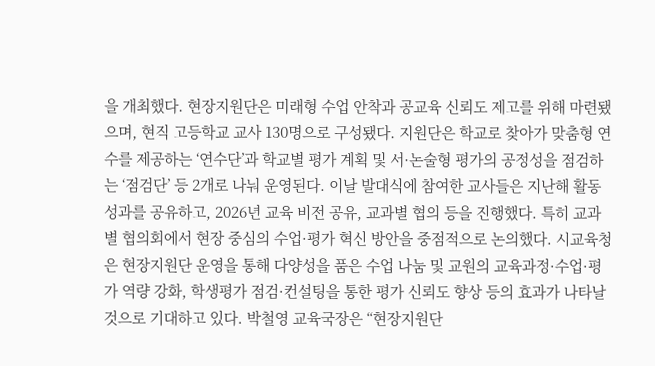을 개최했다. 현장지원단은 미래형 수업 안착과 공교육 신뢰도 제고를 위해 마련됐으며, 현직 고등학교 교사 130명으로 구성됐다. 지원단은 학교로 찾아가 맞춤형 연수를 제공하는 ‘연수단’과 학교별 평가 계획 및 서·논술형 평가의 공정성을 점검하는 ‘점검단’ 등 2개로 나눠 운영된다. 이날 발대식에 참여한 교사들은 지난해 활동 성과를 공유하고, 2026년 교육 비전 공유, 교과별 협의 등을 진행했다. 특히 교과별 협의회에서 현장 중심의 수업·평가 혁신 방안을 중점적으로 논의했다. 시교육청은 현장지원단 운영을 통해 다양성을 품은 수업 나눔 및 교원의 교육과정·수업·평가 역량 강화, 학생평가 점검·컨설팅을 통한 평가 신뢰도 향상 등의 효과가 나타날 것으로 기대하고 있다. 박철영 교육국장은 “현장지원단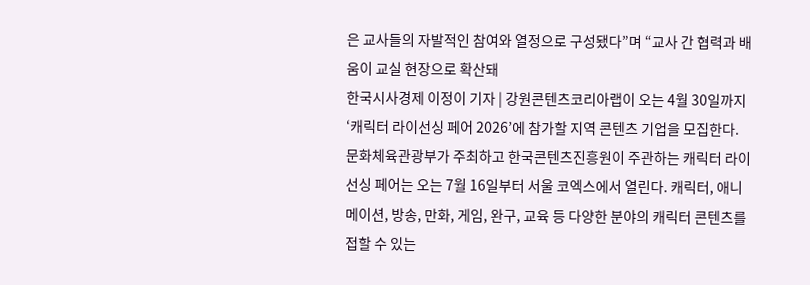은 교사들의 자발적인 참여와 열정으로 구성됐다”며 “교사 간 협력과 배움이 교실 현장으로 확산돼
한국시사경제 이정이 기자 | 강원콘텐츠코리아랩이 오는 4월 30일까지 ‘캐릭터 라이선싱 페어 2026’에 참가할 지역 콘텐츠 기업을 모집한다. 문화체육관광부가 주최하고 한국콘텐츠진흥원이 주관하는 캐릭터 라이선싱 페어는 오는 7월 16일부터 서울 코엑스에서 열린다. 캐릭터, 애니메이션, 방송, 만화, 게임, 완구, 교육 등 다양한 분야의 캐릭터 콘텐츠를 접할 수 있는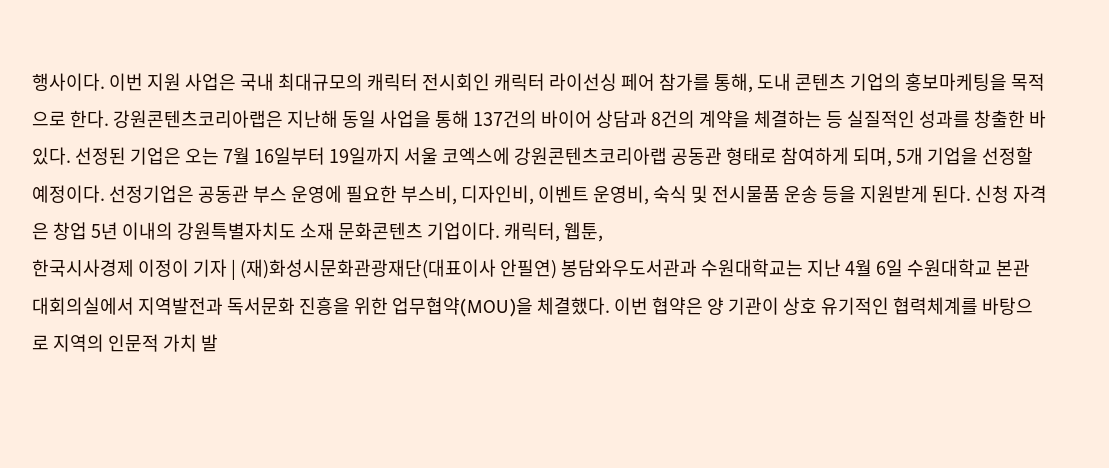행사이다. 이번 지원 사업은 국내 최대규모의 캐릭터 전시회인 캐릭터 라이선싱 페어 참가를 통해, 도내 콘텐츠 기업의 홍보마케팅을 목적으로 한다. 강원콘텐츠코리아랩은 지난해 동일 사업을 통해 137건의 바이어 상담과 8건의 계약을 체결하는 등 실질적인 성과를 창출한 바 있다. 선정된 기업은 오는 7월 16일부터 19일까지 서울 코엑스에 강원콘텐츠코리아랩 공동관 형태로 참여하게 되며, 5개 기업을 선정할 예정이다. 선정기업은 공동관 부스 운영에 필요한 부스비, 디자인비, 이벤트 운영비, 숙식 및 전시물품 운송 등을 지원받게 된다. 신청 자격은 창업 5년 이내의 강원특별자치도 소재 문화콘텐츠 기업이다. 캐릭터, 웹툰,
한국시사경제 이정이 기자 | (재)화성시문화관광재단(대표이사 안필연) 봉담와우도서관과 수원대학교는 지난 4월 6일 수원대학교 본관 대회의실에서 지역발전과 독서문화 진흥을 위한 업무협약(MOU)을 체결했다. 이번 협약은 양 기관이 상호 유기적인 협력체계를 바탕으로 지역의 인문적 가치 발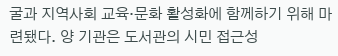굴과 지역사회 교육·문화 활성화에 함께하기 위해 마련됐다. 양 기관은 도서관의 시민 접근성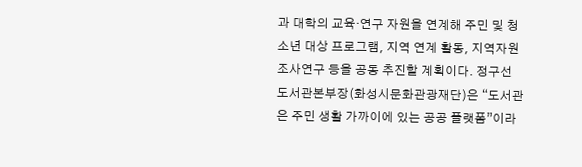과 대학의 교육·연구 자원을 연계해 주민 및 청소년 대상 프로그램, 지역 연계 활동, 지역자원 조사연구 등을 공동 추진할 계획이다. 정구선 도서관본부장(화성시문화관광재단)은 “도서관은 주민 생활 가까이에 있는 공공 플랫폼”이라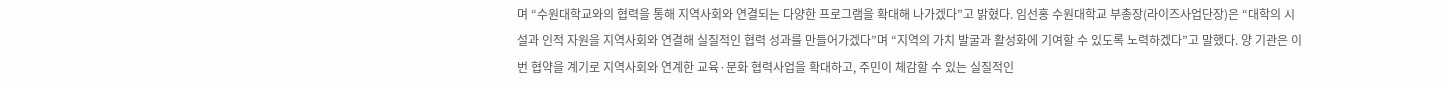며 “수원대학교와의 협력을 통해 지역사회와 연결되는 다양한 프로그램을 확대해 나가겠다”고 밝혔다. 임선홍 수원대학교 부총장(라이즈사업단장)은 “대학의 시설과 인적 자원을 지역사회와 연결해 실질적인 협력 성과를 만들어가겠다”며 “지역의 가치 발굴과 활성화에 기여할 수 있도록 노력하겠다”고 말했다. 양 기관은 이번 협약을 계기로 지역사회와 연계한 교육·문화 협력사업을 확대하고, 주민이 체감할 수 있는 실질적인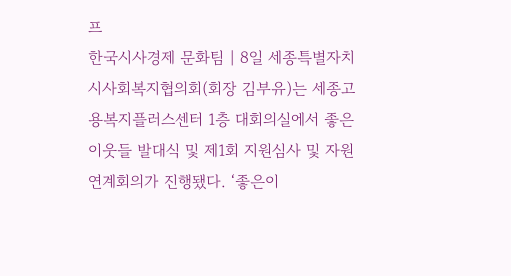프
한국시사경제 문화팀 | 8일 세종특별자치시사회복지협의회(회장 김부유)는 세종고용복지플러스센터 1층 대회의실에서 좋은이웃들 발대식 및 제1회 지원심사 및 자원연계회의가 진행됐다. ‘좋은이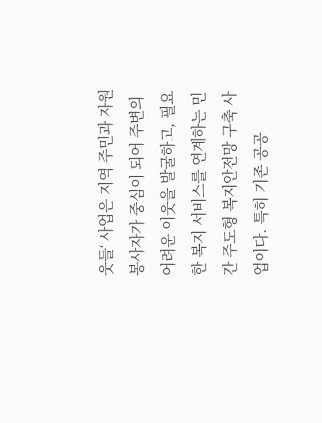웃들‘ 사업은 지역 주민과 자원봉사자가 중심이 되어 주변의 어려운 이웃을 발굴하고, 필요한 복지 서비스를 연계하는 민간 주도형 복지안전망 구축 사업이다. 특히 기존 공공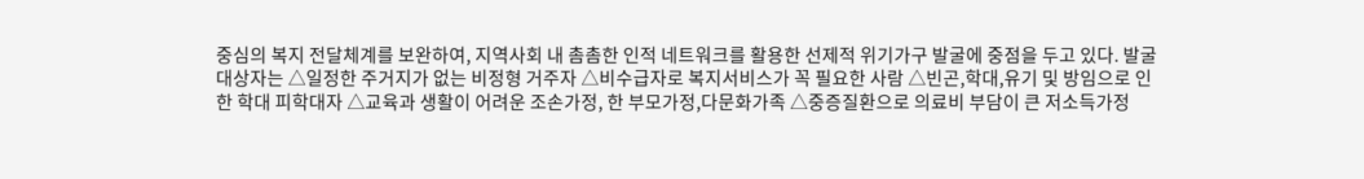중심의 복지 전달체계를 보완하여, 지역사회 내 촘촘한 인적 네트워크를 활용한 선제적 위기가구 발굴에 중점을 두고 있다. 발굴 대상자는 △일정한 주거지가 없는 비정형 거주자 △비수급자로 복지서비스가 꼭 필요한 사람 △빈곤,학대,유기 및 방임으로 인한 학대 피학대자 △교육과 생활이 어려운 조손가정, 한 부모가정,다문화가족 △중증질환으로 의료비 부담이 큰 저소득가정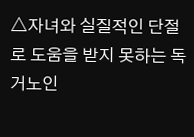△자녀와 실질적인 단절로 도움을 받지 못하는 독거노인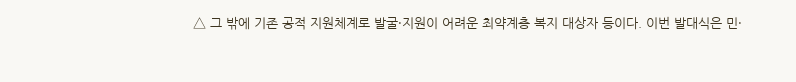△ 그 밖에 기존 공적 지원체계로 발굴·지원이 어려운 최약계층 복지 대상자 등이다. 이번 발대식은 민·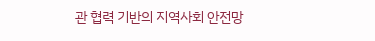관 협력 기반의 지역사회 안전망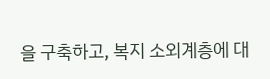을 구축하고, 복지 소외계층에 대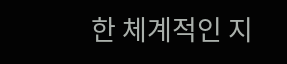한 체계적인 지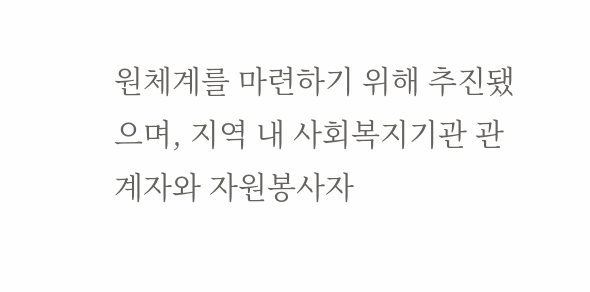원체계를 마련하기 위해 추진됐으며, 지역 내 사회복지기관 관계자와 자원봉사자